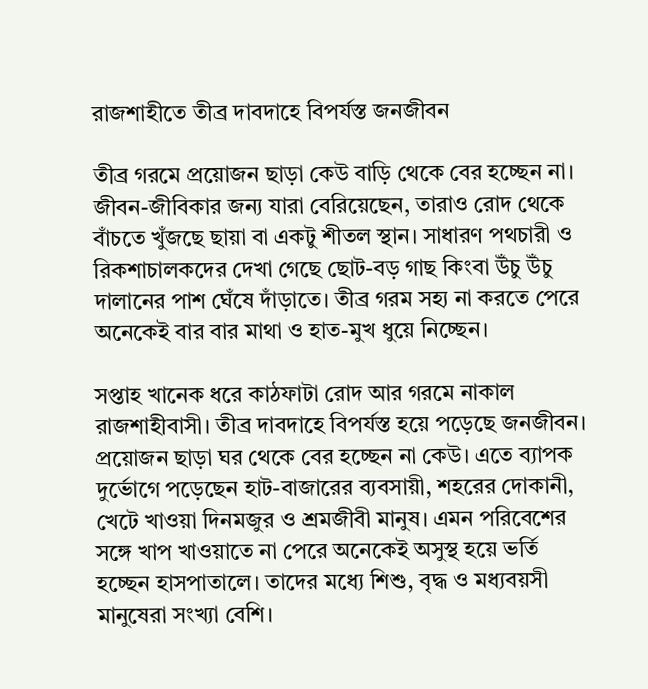রাজশাহীতে তীব্র দাবদাহে বিপর্যস্ত জনজীবন

তীব্র গরমে প্রয়োজন ছাড়া কেউ বাড়ি থেকে বের হচ্ছেন না। জীবন-জীবিকার জন্য যারা বেরিয়েছেন, তারাও রোদ থেকে বাঁচতে খুঁজছে ছায়া বা একটু শীতল স্থান। সাধারণ পথচারী ও রিকশাচালকদের দেখা গেছে ছোট-বড় গাছ কিংবা উঁচু উঁচু দালানের পাশ ঘেঁষে দাঁড়াতে। তীব্র গরম সহ্য না করতে পেরে অনেকেই বার বার মাথা ও হাত-মুখ ধুয়ে নিচ্ছেন।

সপ্তাহ খানেক ধরে কাঠফাটা রোদ আর গরমে নাকাল রাজশাহীবাসী। তীব্র দাবদাহে বিপর্যস্ত হয়ে পড়েছে জনজীবন। প্রয়োজন ছাড়া ঘর থেকে বের হচ্ছেন না কেউ। এতে ব্যাপক দুর্ভোগে পড়েছেন হাট-বাজারের ব্যবসায়ী, শহরের দোকানী, খেটে খাওয়া দিনমজুর ও শ্রমজীবী মানুষ। এমন পরিবেশের সঙ্গে খাপ খাওয়াতে না পেরে অনেকেই অসুস্থ হয়ে ভর্তি হচ্ছেন হাসপাতালে। তাদের মধ্যে শিশু, বৃদ্ধ ও মধ্যবয়সী মানুষেরা সংখ্যা বেশি।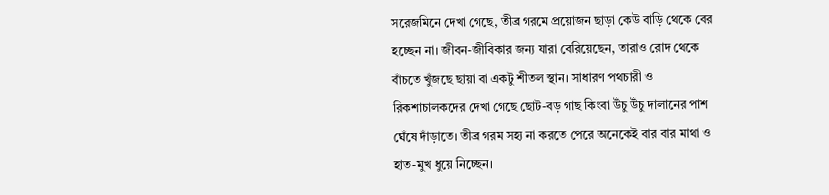সরেজমিনে দেখা গেছে, তীব্র গরমে প্রয়োজন ছাড়া কেউ বাড়ি থেকে বের হচ্ছেন না। জীবন-জীবিকার জন্য যারা বেরিয়েছেন, তারাও রোদ থেকে বাঁচতে খুঁজছে ছায়া বা একটু শীতল স্থান। সাধারণ পথচারী ও রিকশাচালকদের দেখা গেছে ছোট-বড় গাছ কিংবা উঁচু উঁচু দালানের পাশ ঘেঁষে দাঁড়াতে। তীব্র গরম সহ্য না করতে পেরে অনেকেই বার বার মাথা ও হাত-মুখ ধুয়ে নিচ্ছেন।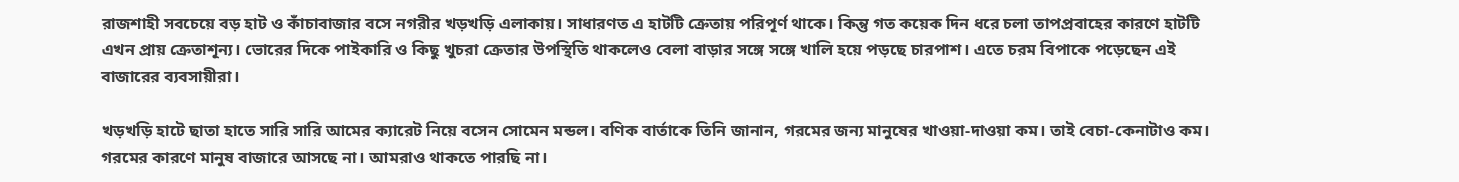রাজশাহী সবচেয়ে বড় হাট ও কাঁচাবাজার বসে নগরীর খড়খড়ি এলাকায়। সাধারণত এ হাটটি ক্রেতায় পরিপূর্ণ থাকে। কিন্তু গত কয়েক দিন ধরে চলা তাপপ্রবাহের কারণে হাটটি এখন প্রায় ক্রেতাশূন্য। ভোরের দিকে পাইকারি ও কিছু খুচরা ক্রেতার উপস্থিতি থাকলেও বেলা বাড়ার সঙ্গে সঙ্গে খালি হয়ে পড়ছে চারপাশ। এতে চরম বিপাকে পড়েছেন এই বাজারের ব্যবসায়ীরা।

খড়খড়ি হাটে ছাতা হাতে সারি সারি আমের ক্যারেট নিয়ে বসেন সোমেন মন্ডল। বণিক বার্তাকে তিনি জানান, গরমের জন্য মানুষের খাওয়া-দাওয়া কম। তাই বেচা-কেনাটাও কম। গরমের কারণে মানুষ বাজারে আসছে না। আমরাও থাকতে পারছি না।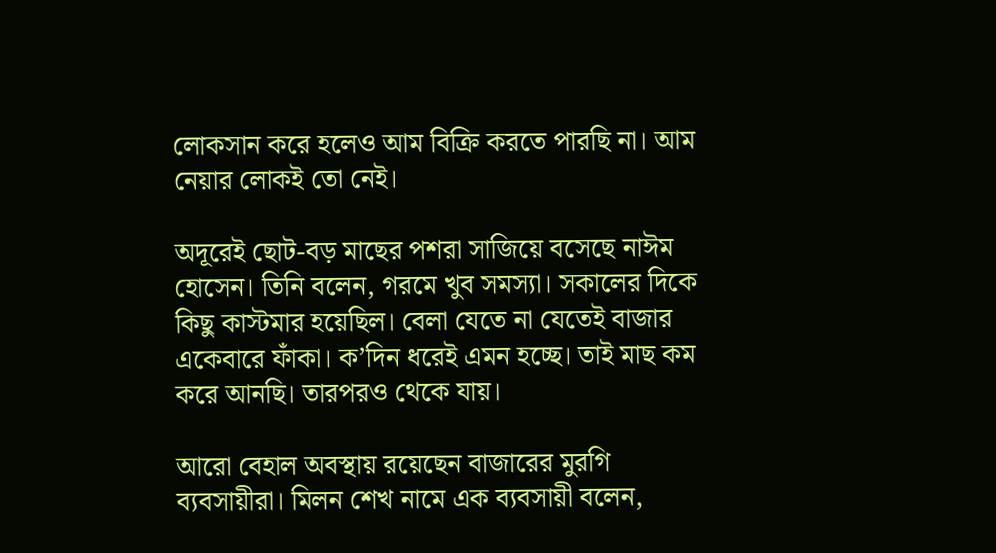লোকসান করে হলেও আম বিক্রি করতে পারছি না। আম নেয়ার লোকই তো নেই।

অদূরেই ছোট-বড় মাছের পশরা সাজিয়ে বসেছে নাঈম হোসেন। তিনি বলেন, গরমে খুব সমস্যা। সকালের দিকে কিছু কাস্টমার হয়েছিল। বেলা যেতে না যেতেই বাজার একেবারে ফাঁকা। ক’দিন ধরেই এমন হচ্ছে। তাই মাছ কম করে আনছি। তারপরও থেকে যায়।

আরো বেহাল অবস্থায় রয়েছেন বাজারের মুরগি ব্যবসায়ীরা। মিলন শেখ নামে এক ব্যবসায়ী বলেন,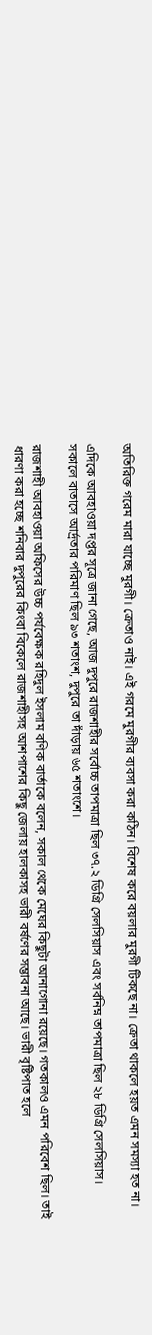অতিরিক্ত গরেম মারা যাচ্ছে মুরগী। ক্রেতাও নাই। এই গরমে মুরগীর ব্যবসা করা কঠিন। বিশেষ করে বয়লার মুরগী টিকছে না। ক্রেতা থাকলে হয়ত এমন সমস্যা হত না।

এদিকে আবহাওয়া দপ্তর সূত্রে জানা গেছে, আজ দুপুরে রাজশাহীর সর্বোচ্চ তাপমাত্রা ছিল ৩৭.২ ডিগ্রি সেলসিয়াস এবং সর্বনিম্ন তাপমাত্রা ছিল ২৮ ডিগ্রি সেলসিয়াস। সকালে বাতাসে আর্দ্রতার পরিমাণ ছিল ৯৩ শতাংশ, দুপুরে তা দাঁড়ায় ৬৫ শতাংশে।

রাজশাহী আবহাওয়া অফিসের উচ্চ পর্যবেক্ষক রহিদুল ইসলাম বণিক বার্তাকে বলেন, সকাল থেকে মেঘের কিছুটা আনাগোনা রয়েছে। গতকালও এমন পরিবেশ ছিল। তাই ধারণা করা হচ্ছে শনিবার দুপুরের কিংবা বিকেলে রাজশাহীসহ আশপাশের কিছু জেলায় হালকাসহ ভারী বর্ষণের সম্ভাবনা আছে। ভারী বৃষ্টিপাত হলে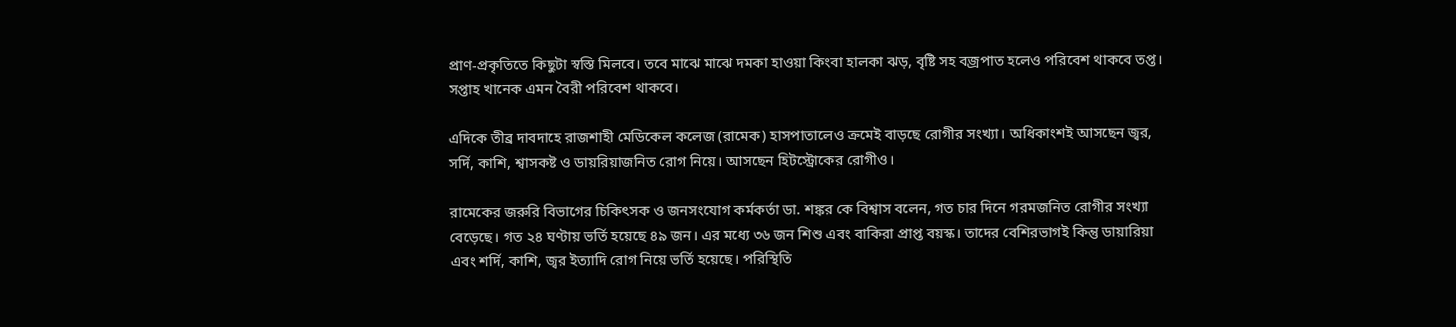প্রাণ-প্রকৃতিতে কিছুটা স্বস্তি মিলবে। তবে মাঝে মাঝে দমকা হাওয়া কিংবা হালকা ঝড়, বৃষ্টি সহ বজ্রপাত হলেও পরিবেশ থাকবে তপ্ত। সপ্তাহ খানেক এমন বৈরী পরিবেশ থাকবে।

এদিকে তীব্র দাবদাহে রাজশাহী মেডিকেল কলেজ (রামেক) হাসপাতালেও ক্রমেই বাড়ছে রোগীর সংখ্যা। অধিকাংশই আসছেন জ্বর, সর্দি, কাশি, শ্বাসকষ্ট ও ডায়রিয়াজনিত রোগ নিয়ে। আসছেন হিটস্ট্রোকের রোগীও।

রামেকের জরুরি বিভাগের চিকিৎসক ও জনসংযোগ কর্মকর্তা ডা. শঙ্কর কে বিশ্বাস বলেন, গত চার দিনে গরমজনিত রোগীর সংখ্যা বেড়েছে। গত ২৪ ঘণ্টায় ভর্তি হয়েছে ৪৯ জন। এর মধ্যে ৩৬ জন শিশু এবং বাকিরা প্রাপ্ত বয়স্ক। তাদের বেশিরভাগই কিন্তু ডায়ারিয়া এবং শর্দি, কাশি, জ্বর ইত্যাদি রোগ নিয়ে ভর্তি হয়েছে। পরিস্থিতি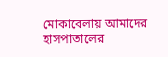মোকাবেলায় আমাদের হাসপাতালের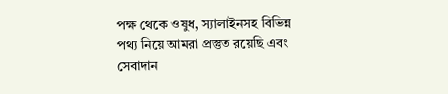পক্ষ থেকে ওষুধ, স্যালাইনসহ বিভিন্ন পথ্য নিয়ে আমরা প্রস্তুত রয়েছি এবং সেবাদান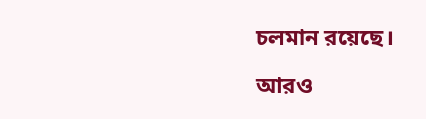চলমান রয়েছে।

আরও